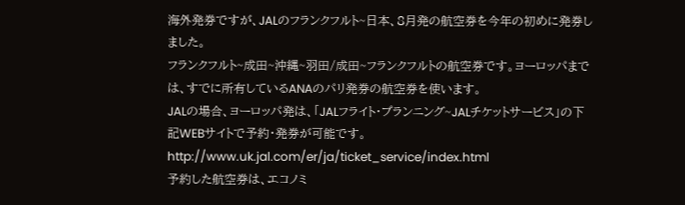海外発券ですが、JALのフランクフルト~日本、8月発の航空券を今年の初めに発券しました。
フランクフルト~成田~沖縄~羽田/成田~フランクフルトの航空券です。ヨーロッパまでは、すでに所有しているANAのパリ発券の航空券を使います。
JALの場合、ヨーロッパ発は、「JALフライト・プランニング~JALチケットサービス」の下記WEBサイトで予約・発券が可能です。
http://www.uk.jal.com/er/ja/ticket_service/index.html
予約した航空券は、エコノミ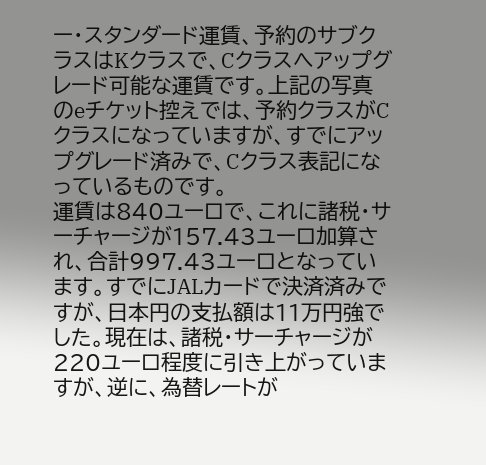ー・スタンダード運賃、予約のサブクラスはKクラスで、Cクラスへアップグレード可能な運賃です。上記の写真のeチケット控えでは、予約クラスがCクラスになっていますが、すでにアップグレード済みで、Cクラス表記になっているものです。
運賃は840ユーロで、これに諸税・サーチャージが157.43ユーロ加算され、合計997.43ユーロとなっています。すでにJALカードで決済済みですが、日本円の支払額は11万円強でした。現在は、諸税・サーチャージが220ユーロ程度に引き上がっていますが、逆に、為替レートが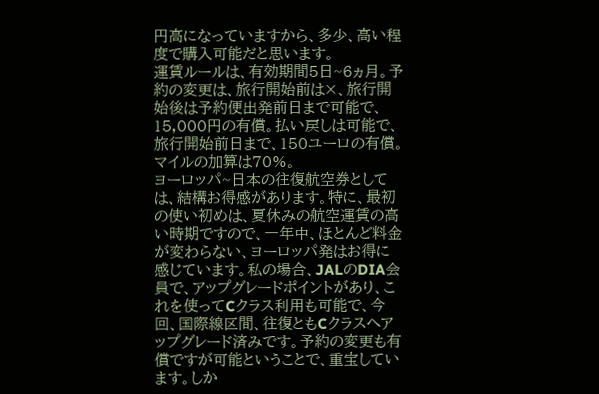円高になっていますから、多少、高い程度で購入可能だと思います。
運賃ルールは、有効期間5日~6ヵ月。予約の変更は、旅行開始前は×、旅行開始後は予約便出発前日まで可能で、15,000円の有償。払い戻しは可能で、旅行開始前日まで、150ユーロの有償。マイルの加算は70%。
ヨーロッパ~日本の往復航空券としては、結構お得感があります。特に、最初の使い初めは、夏休みの航空運賃の高い時期ですので、一年中、ほとんど料金が変わらない、ヨーロッパ発はお得に感じています。私の場合、JALのDIA会員で、アップグレードポイントがあり、これを使ってCクラス利用も可能で、今回、国際線区間、往復ともCクラスへアップグレード済みです。予約の変更も有償ですが可能ということで、重宝しています。しか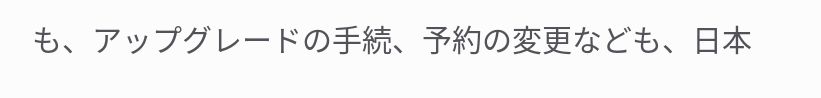も、アップグレードの手続、予約の変更なども、日本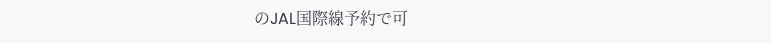のJAL国際線予約で可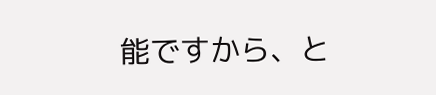能ですから、と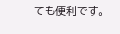ても便利です。